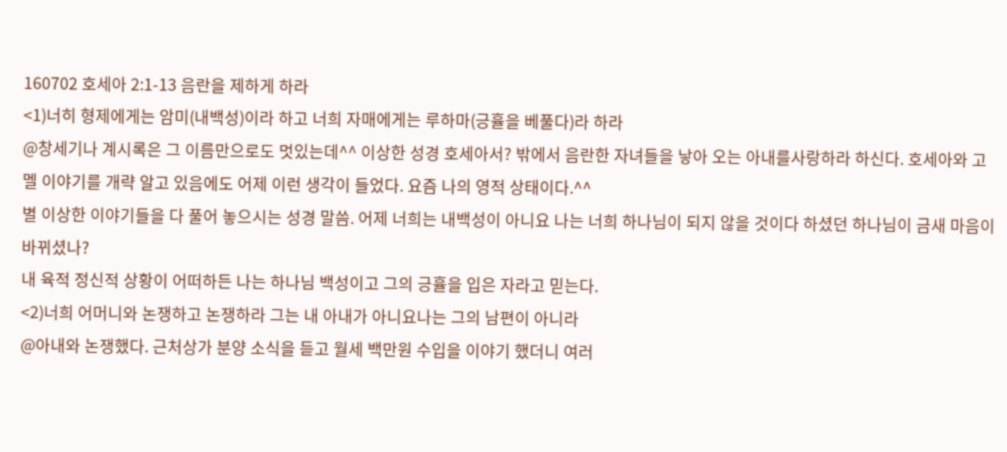160702 호세아 2:1-13 음란을 제하게 하라
<1)너히 형제에게는 암미(내백성)이라 하고 너희 자매에게는 루하마(긍휼을 베풀다)라 하라
@창세기나 계시록은 그 이름만으로도 멋있는데^^ 이상한 성경 호세아서? 밖에서 음란한 자녀들을 낳아 오는 아내를사랑하라 하신다. 호세아와 고멜 이야기를 개략 알고 있음에도 어제 이런 생각이 들었다. 요즘 나의 영적 상태이다.^^
별 이상한 이야기들을 다 풀어 놓으시는 성경 말씀. 어제 너희는 내백성이 아니요 나는 너희 하나님이 되지 않을 것이다 하셨던 하나님이 금새 마음이 바뀌셨나?
내 육적 정신적 상황이 어떠하든 나는 하나님 백성이고 그의 긍휼을 입은 자라고 믿는다.
<2)너희 어머니와 논쟁하고 논쟁하라 그는 내 아내가 아니요나는 그의 남편이 아니라
@아내와 논쟁했다. 근처상가 분양 소식을 듣고 월세 백만원 수입을 이야기 했더니 여러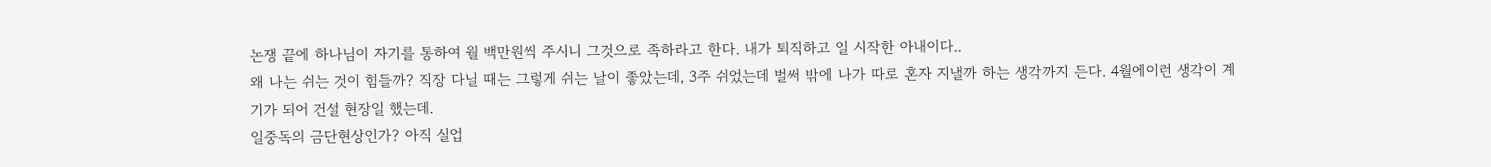논쟁 끝에 하나님이 자기를 통하여 월 백만원씩 주시니 그것으로 족하라고 한다. 내가 퇴직하고 일 시작한 아내이다..
왜 나는 쉬는 것이 힘들까? 직장 다닐 때는 그렇게 쉬는 날이 좋았는데, 3주 쉬었는데 벌써 밖에 나가 따로 혼자 지낼까 하는 생각까지 든다. 4월에이런 생각이 계기가 되어 건설 현장일 했는데.
일중독의 금단현상인가? 아직 실업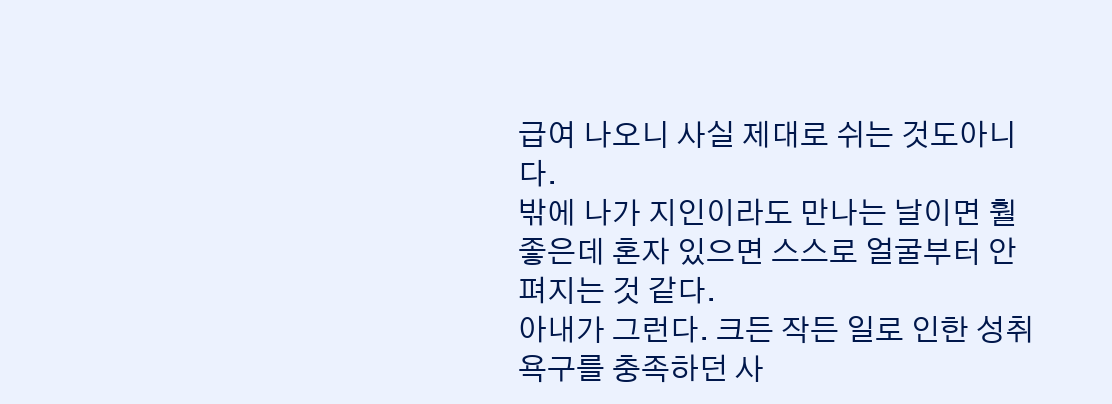급여 나오니 사실 제대로 쉬는 것도아니다.
밖에 나가 지인이라도 만나는 날이면 훨 좋은데 혼자 있으면 스스로 얼굴부터 안 펴지는 것 같다.
아내가 그런다. 크든 작든 일로 인한 성취욕구를 충족하던 사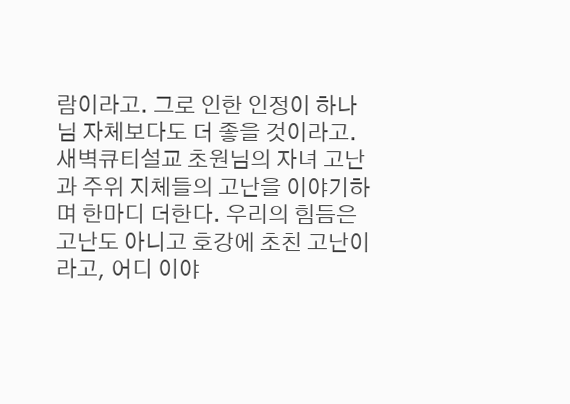람이라고. 그로 인한 인정이 하나님 자체보다도 더 좋을 것이라고.
새벽큐티설교 초원님의 자녀 고난과 주위 지체들의 고난을 이야기하며 한마디 더한다. 우리의 힘듬은 고난도 아니고 호강에 초친 고난이라고, 어디 이야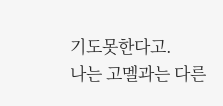기도못한다고.
나는 고멜과는 다른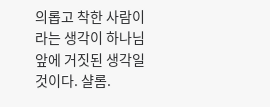의롭고 착한 사람이라는 생각이 하나님 앞에 거짓된 생각일 것이다. 샬롬.